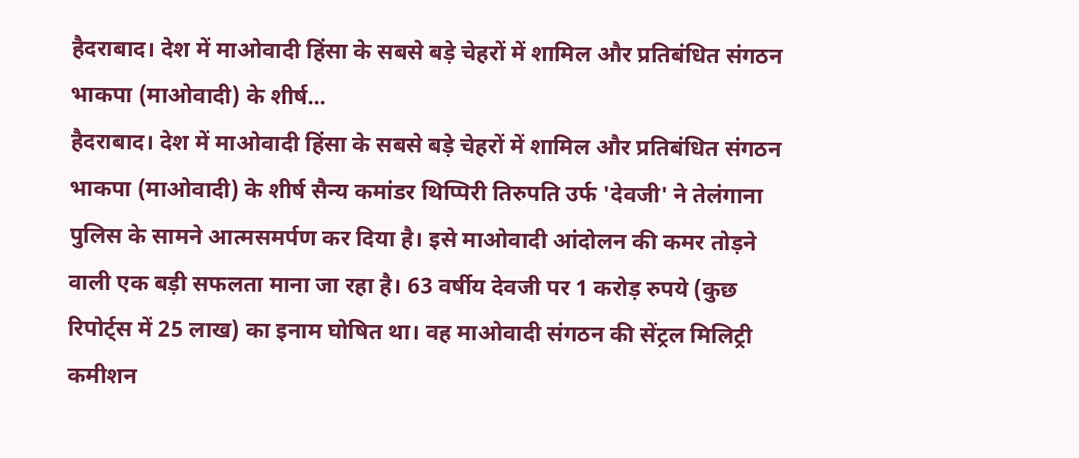हैदराबाद। देश में माओवादी हिंसा के सबसे बड़े चेहरों में शामिल और प्रतिबंधित संगठन भाकपा (माओवादी) के शीर्ष...
हैदराबाद। देश में माओवादी हिंसा के सबसे बड़े चेहरों में शामिल और प्रतिबंधित संगठन भाकपा (माओवादी) के शीर्ष सैन्य कमांडर थिप्पिरी तिरुपति उर्फ 'देवजी' ने तेलंगाना पुलिस के सामने आत्मसमर्पण कर दिया है। इसे माओवादी आंदोलन की कमर तोड़ने वाली एक बड़ी सफलता माना जा रहा है। 63 वर्षीय देवजी पर 1 करोड़ रुपये (कुछ रिपोर्ट्स में 25 लाख) का इनाम घोषित था। वह माओवादी संगठन की सेंट्रल मिलिट्री कमीशन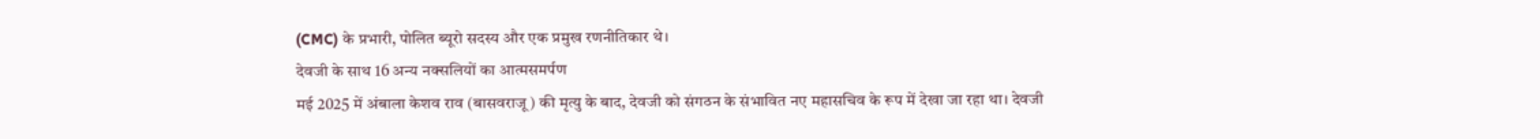(CMC) के प्रभारी, पोलित ब्यूरो सदस्य और एक प्रमुख रणनीतिकार थे।
देवजी के साथ 16 अन्य नक्सलियों का आत्मसमर्पण
मई 2025 में अंबाला केशव राव (बासवराजू) की मृत्यु के बाद, देवजी को संगठन के संभावित नए महासचिव के रूप में देखा जा रहा था। देवजी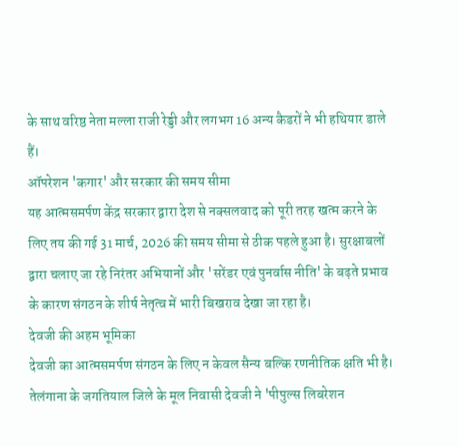के साथ वरिष्ठ नेता मल्ला राजी रेड्डी और लगभग 16 अन्य कैडरों ने भी हथियार डाले हैं।
ऑपरेशन 'कगार' और सरकार की समय सीमा
यह आत्मसमर्पण केंद्र सरकार द्वारा देश से नक्सलवाद को पूरी तरह खत्म करने के लिए तय की गई 31 मार्च, 2026 की समय सीमा से ठीक पहले हुआ है। सुरक्षाबलों द्वारा चलाए जा रहे निरंतर अभियानों और 'सरेंडर एवं पुनर्वास नीति' के बढ़ते प्रभाव के कारण संगठन के शीर्ष नेतृत्व में भारी बिखराव देखा जा रहा है।
देवजी की अहम भूमिका
देवजी का आत्मसमर्पण संगठन के लिए न केवल सैन्य बल्कि रणनीतिक क्षति भी है। तेलंगाना के जगतियाल जिले के मूल निवासी देवजी ने 'पीपुल्स लिबरेशन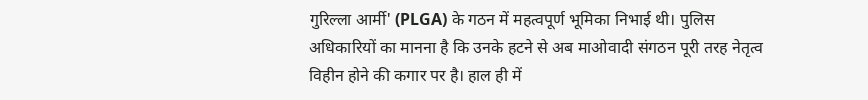गुरिल्ला आर्मी' (PLGA) के गठन में महत्वपूर्ण भूमिका निभाई थी। पुलिस अधिकारियों का मानना है कि उनके हटने से अब माओवादी संगठन पूरी तरह नेतृत्व विहीन होने की कगार पर है। हाल ही में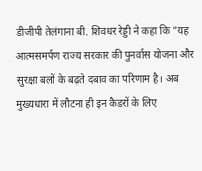डीजीपी तेलंगाना बी. शिवधर रेड्डी ने कहा कि "यह आत्मसमर्पण राज्य सरकार की पुनर्वास योजना और सुरक्षा बलों के बढ़ते दबाव का परिणाम है। अब मुख्यधारा में लौटना ही इन कैडरों के लिए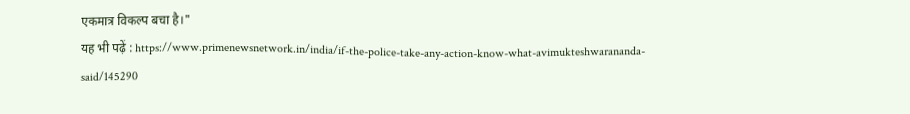एकमात्र विकल्प बचा है।"
यह भी पढ़ें : https://www.primenewsnetwork.in/india/if-the-police-take-any-action-know-what-avimukteshwarananda-said/145290